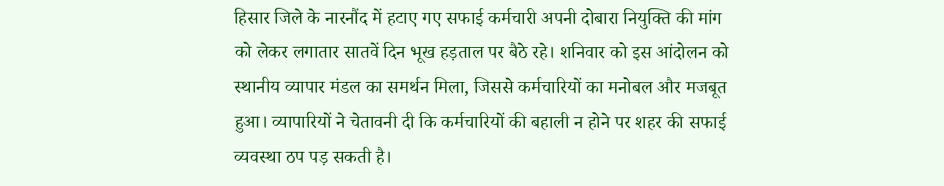हिसार जिले के नारनौंद में हटाए गए सफाई कर्मचारी अपनी दोबारा नियुक्ति की मांग को लेकर लगातार सातवें दिन भूख हड़ताल पर बैठे रहे। शनिवार को इस आंदोलन को स्थानीय व्यापार मंडल का समर्थन मिला, जिससे कर्मचारियों का मनोबल और मजबूत हुआ। व्यापारियों ने चेतावनी दी कि कर्मचारियों की बहाली न होने पर शहर की सफाई व्यवस्था ठप पड़ सकती है।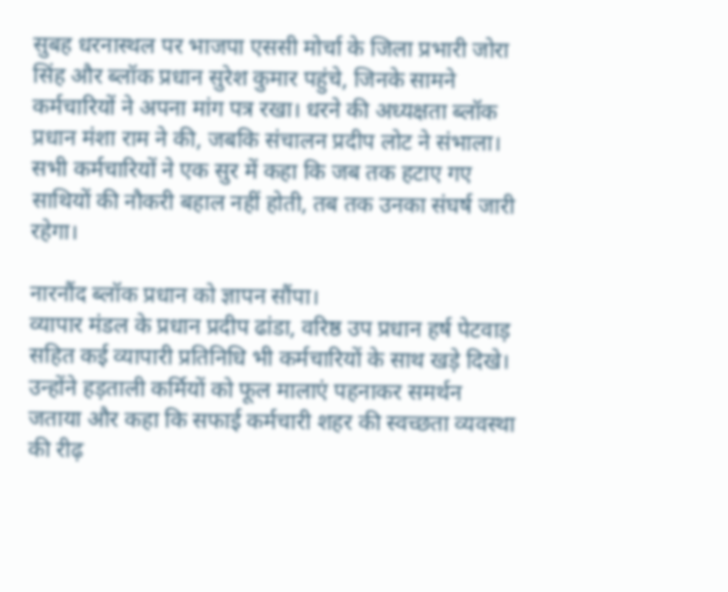सुबह धरनास्थल पर भाजपा एससी मोर्चा के जिला प्रभारी जोरा सिंह और ब्लॉक प्रधान सुरेश कुमार पहुंचे, जिनके सामने कर्मचारियों ने अपना मांग पत्र रखा। धरने की अध्यक्षता ब्लॉक प्रधान मंशा राम ने की, जबकि संचालन प्रदीप लोट ने संभाला। सभी कर्मचारियों ने एक सुर में कहा कि जब तक हटाए गए साथियों की नौकरी बहाल नहीं होती, तब तक उनका संघर्ष जारी रहेगा।

नारनौंद ब्लॉक प्रधान को ज्ञापन सौंपा।
व्यापार मंडल के प्रधान प्रदीप ढांडा, वरिष्ठ उप प्रधान हर्ष पेटवाड़ सहित कई व्यापारी प्रतिनिधि भी कर्मचारियों के साथ खड़े दिखे। उन्होंने हड़ताली कर्मियों को फूल मालाएं पहनाकर समर्थन जताया और कहा कि सफाई कर्मचारी शहर की स्वच्छता व्यवस्था की रीढ़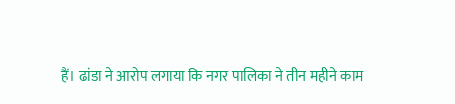हैं। ढांडा ने आरोप लगाया कि नगर पालिका ने तीन महीने काम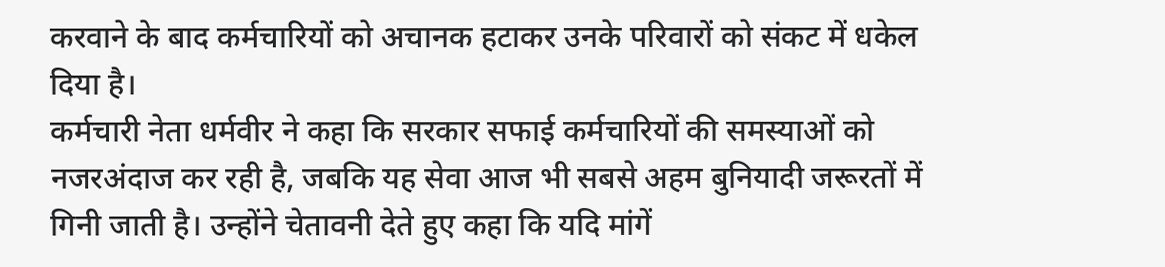करवाने के बाद कर्मचारियों को अचानक हटाकर उनके परिवारों को संकट में धकेल दिया है।
कर्मचारी नेता धर्मवीर ने कहा कि सरकार सफाई कर्मचारियों की समस्याओं को नजरअंदाज कर रही है, जबकि यह सेवा आज भी सबसे अहम बुनियादी जरूरतों में गिनी जाती है। उन्होंने चेतावनी देते हुए कहा कि यदि मांगें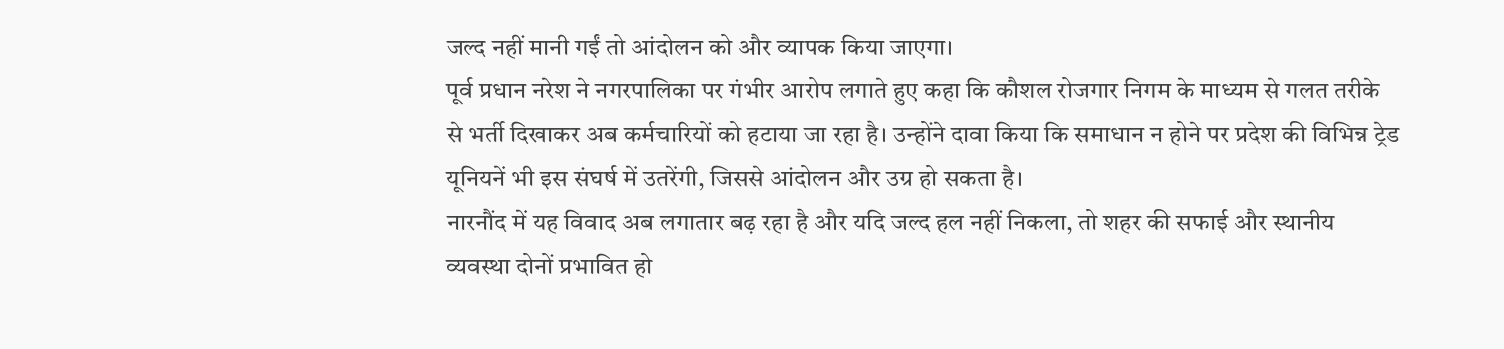जल्द नहीं मानी गईं तो आंदोलन को और व्यापक किया जाएगा।
पूर्व प्रधान नरेश ने नगरपालिका पर गंभीर आरोप लगाते हुए कहा कि कौशल रोजगार निगम के माध्यम से गलत तरीके से भर्ती दिखाकर अब कर्मचारियों को हटाया जा रहा है। उन्होंने दावा किया कि समाधान न होने पर प्रदेश की विभिन्न ट्रेड यूनियनें भी इस संघर्ष में उतरेंगी, जिससे आंदोलन और उग्र हो सकता है।
नारनौंद में यह विवाद अब लगातार बढ़ रहा है और यदि जल्द हल नहीं निकला, तो शहर की सफाई और स्थानीय व्यवस्था दोनों प्रभावित हो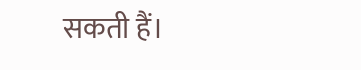सकती हैं।